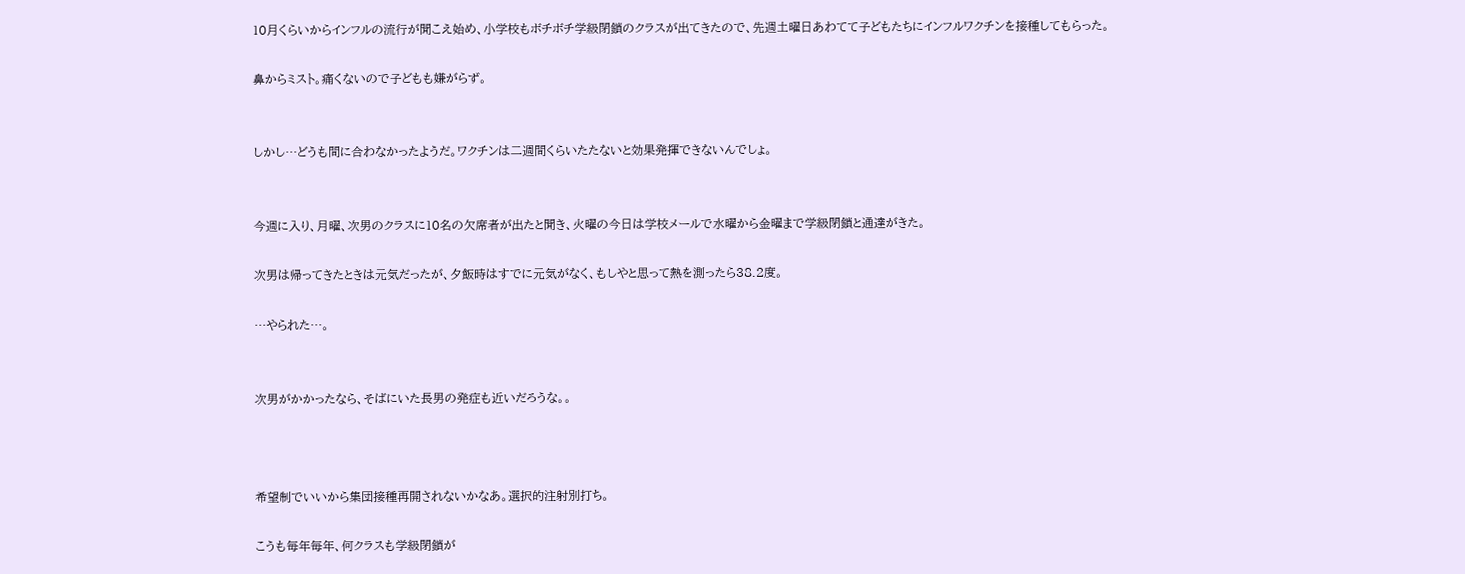10月くらいからインフルの流行が聞こえ始め、小学校もボチボチ学級閉鎖のクラスが出てきたので、先週土曜日あわてて子どもたちにインフルワクチンを接種してもらった。

鼻からミスト。痛くないので子どもも嫌がらず。


しかし…どうも間に合わなかったようだ。ワクチンは二週間くらいたたないと効果発揮できないんでしょ。


今週に入り、月曜、次男のクラスに10名の欠席者が出たと聞き、火曜の今日は学校メールで水曜から金曜まで学級閉鎖と通達がきた。

次男は帰ってきたときは元気だったが、夕飯時はすでに元気がなく、もしやと思って熱を測ったら38.2度。

…やられた…。


次男がかかったなら、そばにいた長男の発症も近いだろうな。。



希望制でいいから集団接種再開されないかなあ。選択的注射別打ち。

こうも毎年毎年、何クラスも学級閉鎖が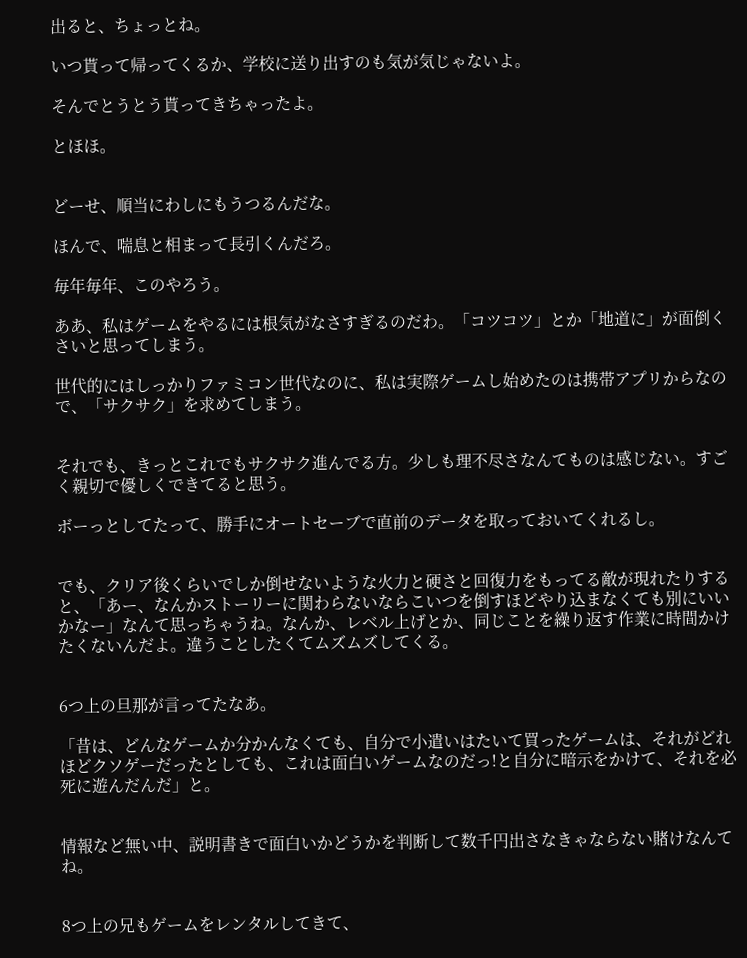出ると、ちょっとね。

いつ貰って帰ってくるか、学校に送り出すのも気が気じゃないよ。

そんでとうとう貰ってきちゃったよ。

とほほ。


どーせ、順当にわしにもうつるんだな。

ほんで、喘息と相まって長引くんだろ。

毎年毎年、このやろう。

ああ、私はゲームをやるには根気がなさすぎるのだわ。「コツコツ」とか「地道に」が面倒くさいと思ってしまう。

世代的にはしっかりファミコン世代なのに、私は実際ゲームし始めたのは携帯アプリからなので、「サクサク」を求めてしまう。


それでも、きっとこれでもサクサク進んでる方。少しも理不尽さなんてものは感じない。すごく親切で優しくできてると思う。

ボーっとしてたって、勝手にオートセーブで直前のデータを取っておいてくれるし。


でも、クリア後くらいでしか倒せないような火力と硬さと回復力をもってる敵が現れたりすると、「あー、なんかストーリーに関わらないならこいつを倒すほどやり込まなくても別にいいかなー」なんて思っちゃうね。なんか、レベル上げとか、同じことを繰り返す作業に時間かけたくないんだよ。違うことしたくてムズムズしてくる。


6つ上の旦那が言ってたなあ。

「昔は、どんなゲームか分かんなくても、自分で小遣いはたいて買ったゲームは、それがどれほどクソゲーだったとしても、これは面白いゲームなのだっ!と自分に暗示をかけて、それを必死に遊んだんだ」と。


情報など無い中、説明書きで面白いかどうかを判断して数千円出さなきゃならない賭けなんてね。


8つ上の兄もゲームをレンタルしてきて、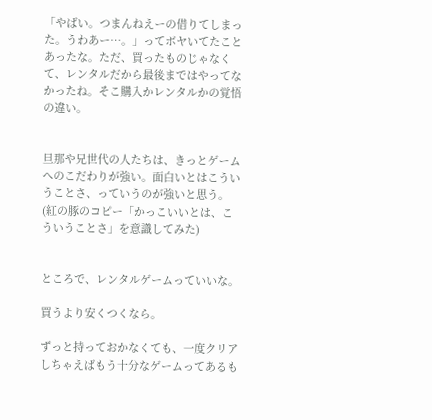「やばい。つまんねえーの借りてしまった。うわあー…。」ってボヤいてたことあったな。ただ、買ったものじゃなくて、レンタルだから最後まではやってなかったね。そこ購入かレンタルかの覚悟の違い。


旦那や兄世代の人たちは、きっとゲームへのこだわりが強い。面白いとはこういうことさ、っていうのが強いと思う。(紅の豚のコピー「かっこいいとは、こういうことさ」を意識してみた)


ところで、レンタルゲームっていいな。

買うより安くつくなら。

ずっと持っておかなくても、一度クリアしちゃえばもう十分なゲームってあるも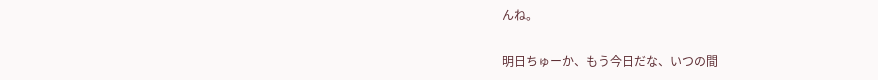んね。

明日ちゅーか、もう今日だな、いつの間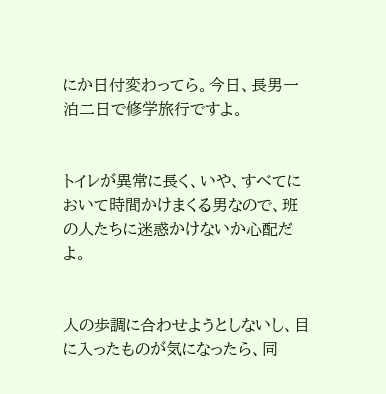にか日付変わってら。今日、長男一泊二日で修学旅行ですよ。


トイレが異常に長く、いや、すべてにおいて時間かけまくる男なので、班の人たちに迷惑かけないか心配だよ。


人の歩調に合わせようとしないし、目に入ったものが気になったら、同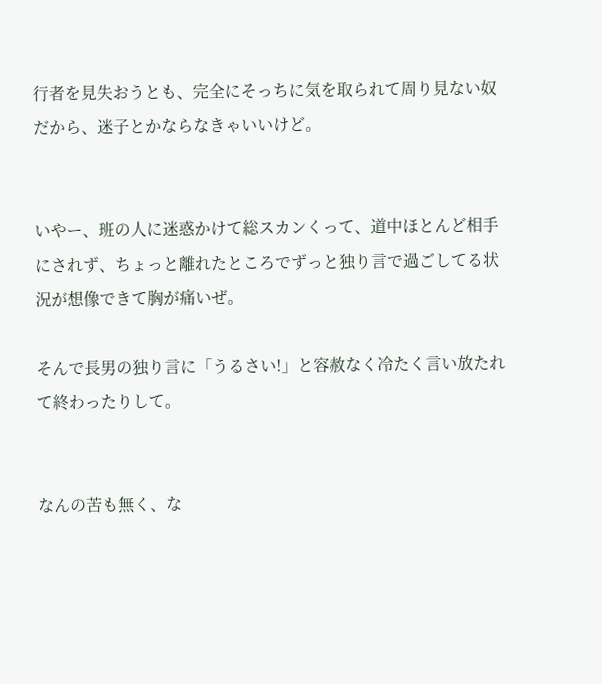行者を見失おうとも、完全にそっちに気を取られて周り見ない奴だから、迷子とかならなきゃいいけど。


いやー、班の人に迷惑かけて総スカンくって、道中ほとんど相手にされず、ちょっと離れたところでずっと独り言で過ごしてる状況が想像できて胸が痛いぜ。

そんで長男の独り言に「うるさい!」と容赦なく冷たく言い放たれて終わったりして。


なんの苦も無く、な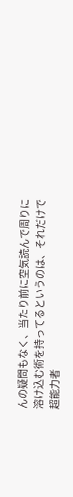んの疑問もなく、当たり前に空気読んで周りに溶け込む術を持ってるというのは、それだけで超能力者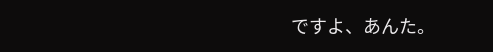ですよ、あんた。